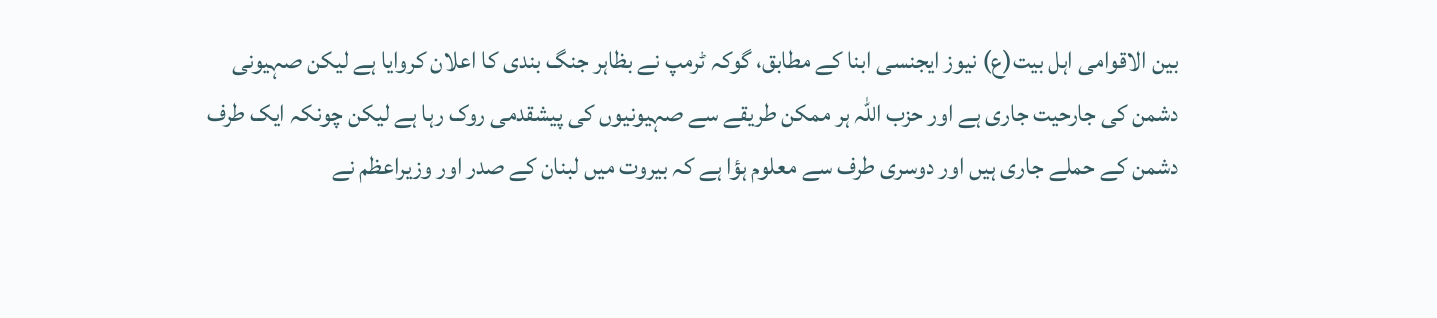بین الاقوامی اہل بیت(ع) نیوز ایجنسی ابنا کے مطابق، گوکہ ٹرمپ نے بظاہر جنگ بندی کا اعلان کروایا ہے لیکن صہیونی دشمن کی جارحیت جاری ہے اور حزب اللہ ہر ممکن طریقے سے صہیونیوں کی پیشقدمی روک رہا ہے لیکن چونکہ ایک طرف دشمن کے حملے جاری ہیں اور دوسری طرف سے معلوم ہؤا ہے کہ بیروت میں لبنان کے صدر اور وزیراعظم نے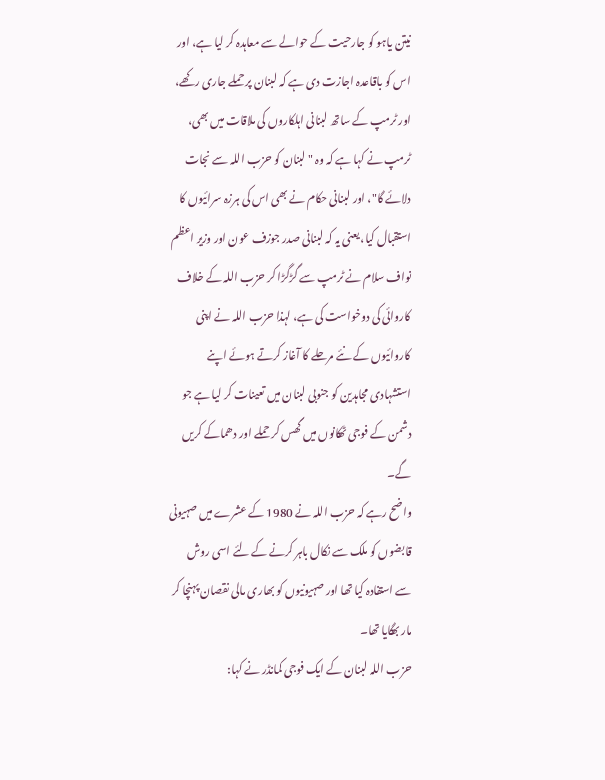نیتن یاہو کو جارحیت کے حوالے سے معاہدہ کر لیا ہے، اور اس کو باقاعدہ اجازت دی ہے کہ لبنان پر حملے جاری رکھے، اور ٹرمپ کے ساتھ لبنانی اہلکاروں کی ملاقات میں بھی، ٹرمپ نے کہا ہے کہ وہ "لبنان کو حزب اللہ سے نجات دلائے گا"، اور لبنانی حکام نے بھی اس کی ہرزہ سرائیوں کا استقبال کیا، یعنی یہ کہ لبنانی صدر جوزف عون اور وزیر اعظم نواف سلام نے ٹرمپ سے گڑگڑا کر حزب اللہ کے خلاف کاروائی کی دوخواست کی ہے، لہذا حزب اللہ نے اپنی کاروائیوں کے نئے مرحلے کا آغاز کرتے ہوئے اپنے استشہادی مجاہدین کو جنوبی لبنان میں تعینات کر لیا ہے جو دشمن کے فوجی ٹھکانوں میں گھس کر حملے اور دھماکے کریں گے۔
واضح رہے کہ حزب اللہ نے 1980 کے عشرے میں صہیونی قابضوں کو ملک سے نکال باہر کرنے کے لئے اسی روش سے استفادہ کیا تھا اور صہیونیوں کو بھاری مالی نقصان پہنچا کر مار بھگایا تھا۔
حزب اللہ لبنان کے ایک فوجی کمانڈر نے کہا: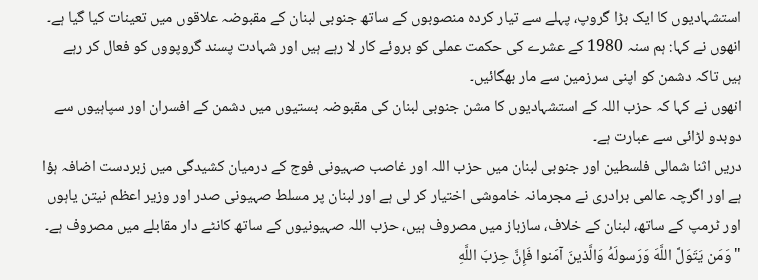استشہادیوں کا ایک بڑا گروپ، پہلے سے تیار کردہ منصوبوں کے ساتھ جنوبی لبنان کے مقبوضہ علاقوں میں تعینات کیا گیا ہے۔
انھوں نے کہا: ہم سنہ 1980 کے عشرے کی حکمت عملی کو بروئے کار لا رہے ہیں اور شہادت پسند گروپووں کو فعال کر رہے ہیں تاکہ دشمن کو اپنی سرزمین سے مار بھگائیں۔
انھوں نے کہا کہ حزب اللہ کے استشہادیوں کا مشن جنوبی لبنان کی مقبوضہ بستیوں میں دشمن کے افسران اور سپاہیوں سے دوبدو لڑائی سے عبارت ہے۔
دریں اثنا شمالی فلسطین اور جنوبی لبنان میں حزب اللہ اور غاصب صہیونی فوج کے درمیان کشیدگی میں زبردست اضافہ ہؤا ہے اور اگرچہ عالمی برادری نے مجرمانہ خاموشی اختیار کر لی ہے اور لبنان پر مسلط صہیونی صدر اور وزیر اعظم نیتن یاہوں اور ٹرمپ کے ساتھ، لبنان کے خلاف، سازباز میں مصروف ہیں، حزب اللہ صہیونیوں کے ساتھ کانٹے دار مقابلے میں مصروف ہے۔
"وَمَن يَتَوَلَّ اللَّهَ وَرَسولَهُ وَالَّذينَ آمَنوا فَإِنَّ حِزبَ اللَّهِ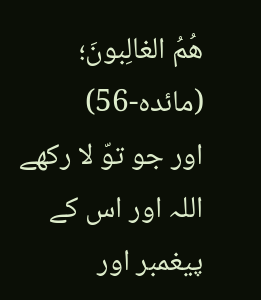هُمُ الغالِبونَ؛
(مائدہ-56)
اور جو توّ لا رکھے اللہ اور اس کے پیغمبر اور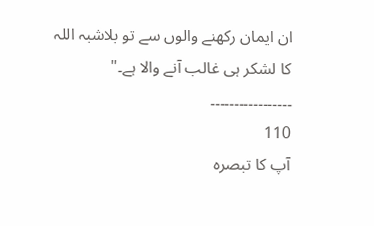ان ایمان رکھنے والوں سے تو بلاشبہ اللہ کا لشکر ہی غالب آنے والا ہے۔"
۔۔۔۔۔۔۔۔۔۔۔۔۔۔۔۔۔
110
آپ کا تبصرہ